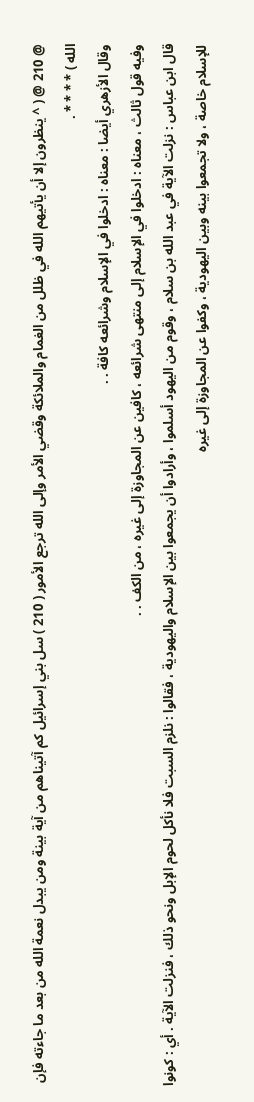@ 210 @ ( ^ ينظرون إلا أن يأتيهم الله في ظلل من الغمام والملائكة وقضي الأمر وإلى الله ترجع الأمور ( 210 ) سل بني إسرائيل كم آتيناهم من آية بينة ومن يبدل نعمة الله من بعد ما جاءته فإن الله ) * * * * .
وقال الأزهري أيضا : معناه : ادخلوا في الإسلام وشرائعه كافة . .
وفيه قول ثالث ، معناه : ادخلوا في الإسلام إلى منتهى شرائعه ، كافين عن المجاوزة إلى غيره ، من الكف . .
قال ابن عباس : نزلت الآية في عبد الله بن سلام ، وقوم من اليهود أسلموا ، وأرادوا أن يجمعوا بين الإسلام واليهودية ، فقالوا : نلزم السبت فلا نأكل لحوم الإبل ونحو ذلك ، فنزلت الآية . أي : كونوا للإسلام خاصة ، ولا تجمعوا بينه وبين اليهودية ، وكفوا عن المجاوزة إلى غيره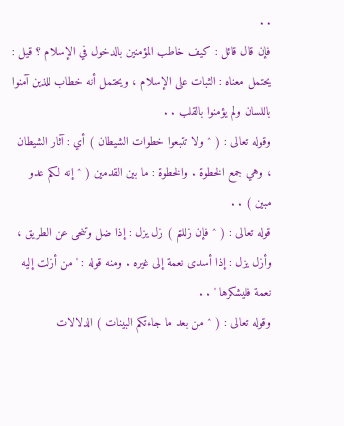. .
فإن قال قائل : كيف خاطب المؤمنين بالدخول في الإسلام ؟ قيل : يحتمل معناه : الثبات على الإسلام ، ويحتمل أنه خطاب للذين آمنوا باللسان ولم يؤمنوا بالقلب . .
وقوله تعالى : ( ^ ولا تتبعوا خطوات الشيطان ) أي : آثار الشيطان ، وهي جمع الخطوة . والخطوة : ما بين القدمين ( ^ إنه لكم عدو مبين ) . .
قوله تعالى : ( ^ فإن زللتم ) زل يزل : إذا ضل وتنحى عن الطريق ، وأزل يزل : إذا أسدى نعمة إلى غيره . ومنه قوله : ' من أزلت إليه نعمة فليشكرها ' . .
وقوله تعالى : ( ^ من بعد ما جاءتكم البينات ) الدلالات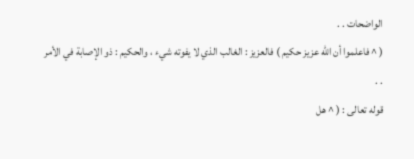الواضحات . .
( ^ فاعلموا أن الله عزيز حكيم ) فالعزيز : الغالب الذي لا يفوته شيء ، والحكيم : ذو الإصابة في الأمر . .
قوله تعالى : ( ^ هل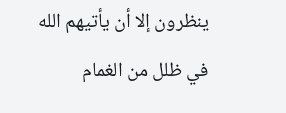ينظرون إلا أن يأتيهم الله في ظلل من الغمام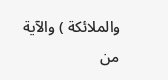والملائكة ) والآية من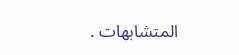المتشابهات .